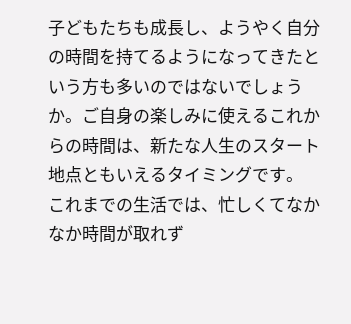子どもたちも成長し、ようやく自分の時間を持てるようになってきたという方も多いのではないでしょうか。ご自身の楽しみに使えるこれからの時間は、新たな人生のスタート地点ともいえるタイミングです。
これまでの生活では、忙しくてなかなか時間が取れず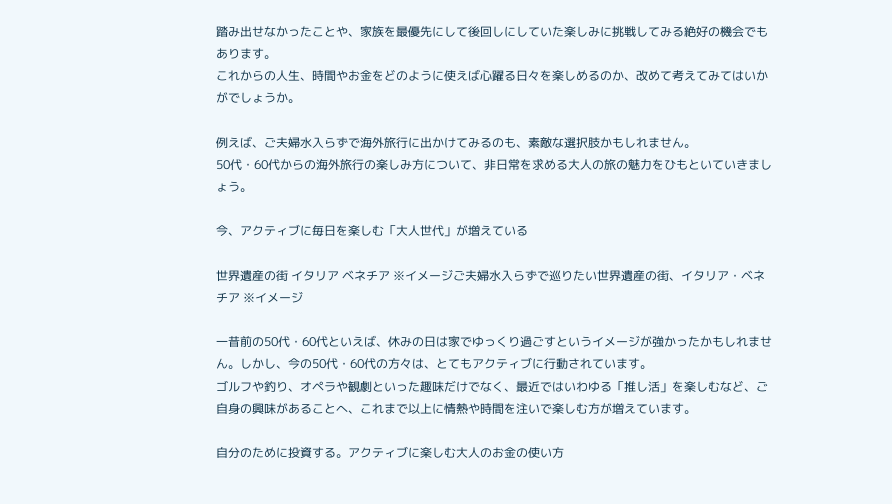踏み出せなかったことや、家族を最優先にして後回しにしていた楽しみに挑戦してみる絶好の機会でもあります。
これからの人生、時間やお金をどのように使えば心躍る日々を楽しめるのか、改めて考えてみてはいかがでしょうか。

例えば、ご夫婦水入らずで海外旅行に出かけてみるのも、素敵な選択肢かもしれません。
50代・60代からの海外旅行の楽しみ方について、非日常を求める大人の旅の魅力をひもといていきましょう。

今、アクティブに毎日を楽しむ「大人世代」が増えている

世界遺産の街 イタリア ベネチア ※イメージご夫婦水入らずで巡りたい世界遺産の街、イタリア・ベネチア ※イメージ

一昔前の50代・60代といえば、休みの日は家でゆっくり過ごすというイメージが強かったかもしれません。しかし、今の50代・60代の方々は、とてもアクティブに行動されています。
ゴルフや釣り、オペラや観劇といった趣味だけでなく、最近ではいわゆる「推し活」を楽しむなど、ご自身の興味があることへ、これまで以上に情熱や時間を注いで楽しむ方が増えています。

自分のために投資する。アクティブに楽しむ大人のお金の使い方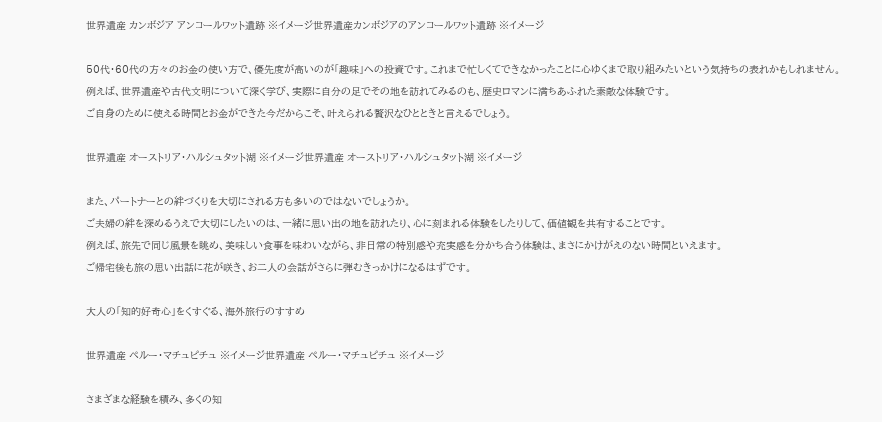世界遺産 カンボジア アンコールワット遺跡 ※イメージ世界遺産カンボジアのアンコールワット遺跡 ※イメージ

50代・60代の方々のお金の使い方で、優先度が高いのが「趣味」への投資です。これまで忙しくてできなかったことに心ゆくまで取り組みたいという気持ちの表れかもしれません。
例えば、世界遺産や古代文明について深く学び、実際に自分の足でその地を訪れてみるのも、歴史ロマンに満ちあふれた素敵な体験です。
ご自身のために使える時間とお金ができた今だからこそ、叶えられる贅沢なひとときと言えるでしょう。

世界遺産 オーストリア・ハルシュタット湖 ※イメージ世界遺産 オーストリア・ハルシュタット湖 ※イメージ

また、パートナーとの絆づくりを大切にされる方も多いのではないでしょうか。
ご夫婦の絆を深めるうえで大切にしたいのは、一緒に思い出の地を訪れたり、心に刻まれる体験をしたりして、価値観を共有することです。
例えば、旅先で同じ風景を眺め、美味しい食事を味わいながら、非日常の特別感や充実感を分かち合う体験は、まさにかけがえのない時間といえます。
ご帰宅後も旅の思い出話に花が咲き、お二人の会話がさらに弾むきっかけになるはずです。

大人の「知的好奇心」をくすぐる、海外旅行のすすめ

世界遺産 ペルー・マチュピチュ ※イメージ世界遺産 ペルー・マチュピチュ ※イメージ

さまざまな経験を積み、多くの知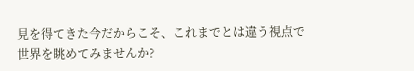見を得てきた今だからこそ、これまでとは違う視点で世界を眺めてみませんか?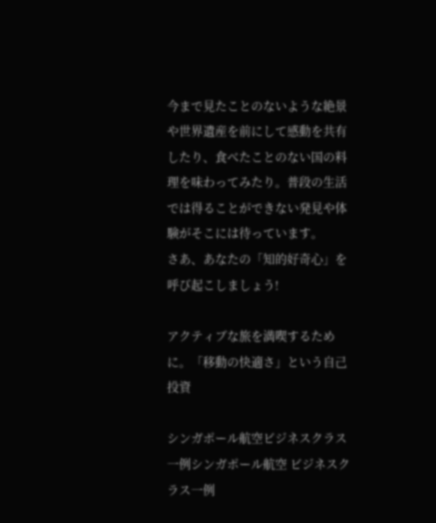今まで見たことのないような絶景や世界遺産を前にして感動を共有したり、食べたことのない国の料理を味わってみたり。普段の生活では得ることができない発見や体験がそこには待っています。
さあ、あなたの「知的好奇心」を呼び起こしましょう!

アクティブな旅を満喫するために。「移動の快適さ」という自己投資

シンガポール航空ビジネスクラス一例シンガポール航空 ビジネスクラス一例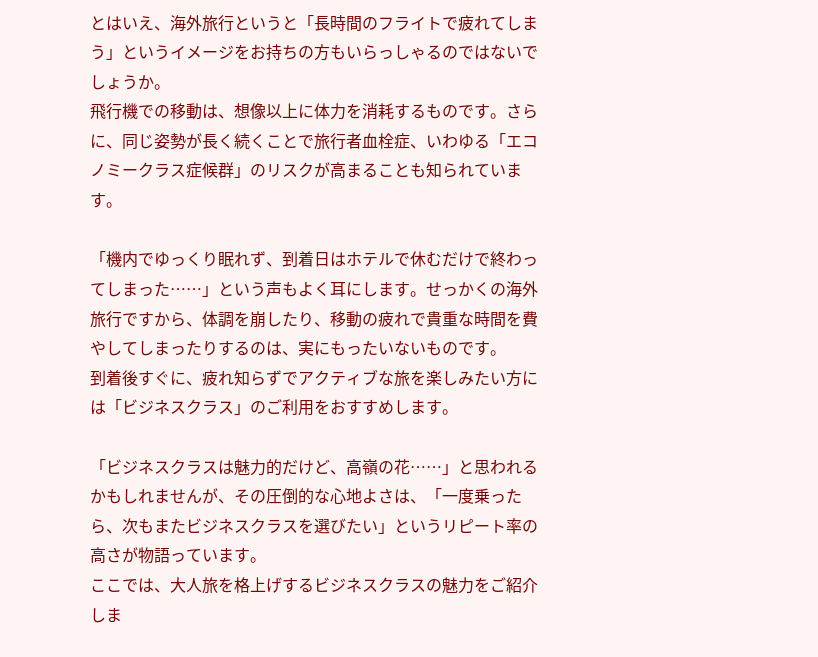とはいえ、海外旅行というと「長時間のフライトで疲れてしまう」というイメージをお持ちの方もいらっしゃるのではないでしょうか。
飛行機での移動は、想像以上に体力を消耗するものです。さらに、同じ姿勢が長く続くことで旅行者血栓症、いわゆる「エコノミークラス症候群」のリスクが高まることも知られています。

「機内でゆっくり眠れず、到着日はホテルで休むだけで終わってしまった……」という声もよく耳にします。せっかくの海外旅行ですから、体調を崩したり、移動の疲れで貴重な時間を費やしてしまったりするのは、実にもったいないものです。
到着後すぐに、疲れ知らずでアクティブな旅を楽しみたい方には「ビジネスクラス」のご利用をおすすめします。

「ビジネスクラスは魅力的だけど、高嶺の花……」と思われるかもしれませんが、その圧倒的な心地よさは、「一度乗ったら、次もまたビジネスクラスを選びたい」というリピート率の高さが物語っています。
ここでは、大人旅を格上げするビジネスクラスの魅力をご紹介しま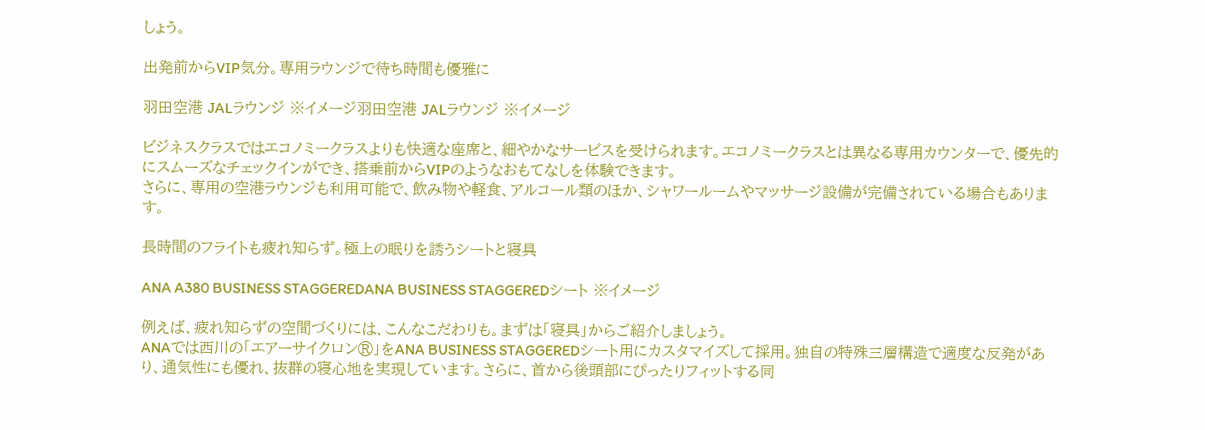しょう。

出発前からVIP気分。専用ラウンジで待ち時間も優雅に

羽田空港 JALラウンジ ※イメージ羽田空港 JALラウンジ ※イメージ

ビジネスクラスではエコノミークラスよりも快適な座席と、細やかなサービスを受けられます。エコノミークラスとは異なる専用カウンターで、優先的にスムーズなチェックインができ、搭乗前からVIPのようなおもてなしを体験できます。
さらに、専用の空港ラウンジも利用可能で、飲み物や軽食、アルコール類のほか、シャワールームやマッサージ設備が完備されている場合もあります。

長時間のフライトも疲れ知らず。極上の眠りを誘うシートと寝具

ANA A380 BUSINESS STAGGEREDANA BUSINESS STAGGEREDシート ※イメージ

例えば、疲れ知らずの空間づくりには、こんなこだわりも。まずは「寝具」からご紹介しましょう。
ANAでは西川の「エアーサイクロン®」をANA BUSINESS STAGGEREDシート用にカスタマイズして採用。独自の特殊三層構造で適度な反発があり、通気性にも優れ、抜群の寝心地を実現しています。さらに、首から後頭部にぴったりフィットする同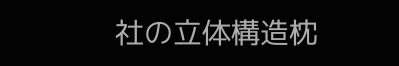社の立体構造枕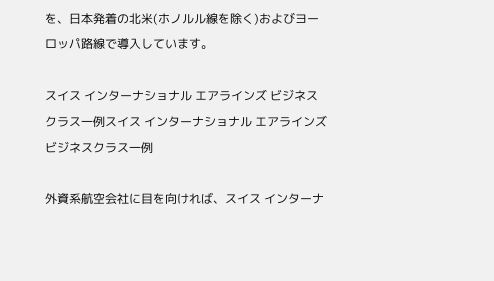を、日本発着の北米(ホノルル線を除く)およびヨーロッパ路線で導入しています。

スイス インターナショナル エアラインズ ビジネスクラス一例スイス インターナショナル エアラインズ ビジネスクラス一例

外資系航空会社に目を向ければ、スイス インターナ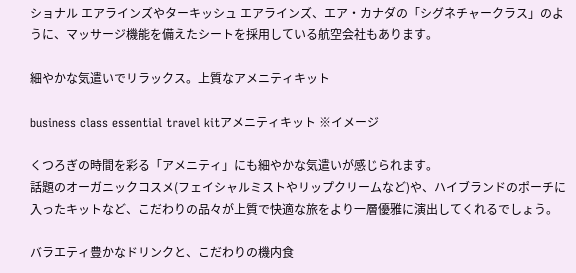ショナル エアラインズやターキッシュ エアラインズ、エア・カナダの「シグネチャークラス」のように、マッサージ機能を備えたシートを採用している航空会社もあります。

細やかな気遣いでリラックス。上質なアメニティキット

business class essential travel kitアメニティキット ※イメージ

くつろぎの時間を彩る「アメニティ」にも細やかな気遣いが感じられます。
話題のオーガニックコスメ(フェイシャルミストやリップクリームなど)や、ハイブランドのポーチに入ったキットなど、こだわりの品々が上質で快適な旅をより一層優雅に演出してくれるでしょう。

バラエティ豊かなドリンクと、こだわりの機内食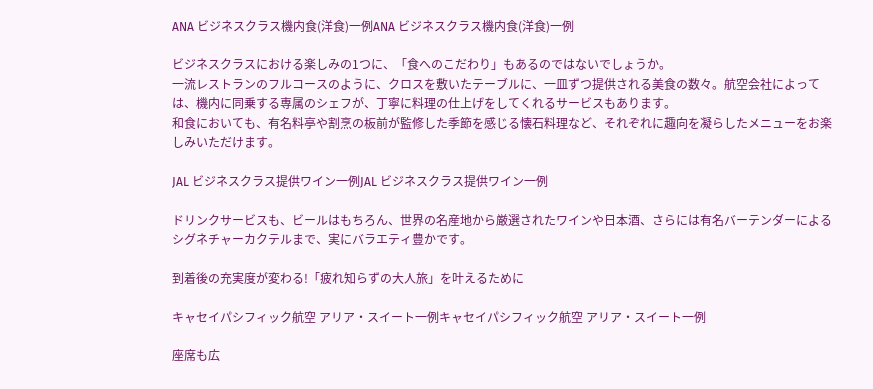ANA ビジネスクラス機内食(洋食)一例ANA ビジネスクラス機内食(洋食)一例

ビジネスクラスにおける楽しみの1つに、「食へのこだわり」もあるのではないでしょうか。
一流レストランのフルコースのように、クロスを敷いたテーブルに、一皿ずつ提供される美食の数々。航空会社によっては、機内に同乗する専属のシェフが、丁寧に料理の仕上げをしてくれるサービスもあります。
和食においても、有名料亭や割烹の板前が監修した季節を感じる懐石料理など、それぞれに趣向を凝らしたメニューをお楽しみいただけます。

JAL ビジネスクラス提供ワイン一例JAL ビジネスクラス提供ワイン一例

ドリンクサービスも、ビールはもちろん、世界の名産地から厳選されたワインや日本酒、さらには有名バーテンダーによるシグネチャーカクテルまで、実にバラエティ豊かです。

到着後の充実度が変わる!「疲れ知らずの大人旅」を叶えるために

キャセイパシフィック航空 アリア・スイート一例キャセイパシフィック航空 アリア・スイート一例

座席も広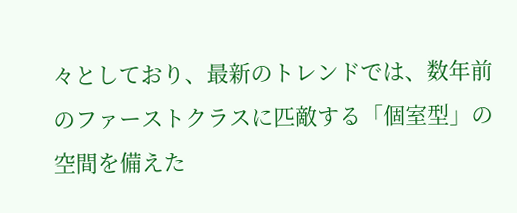々としており、最新のトレンドでは、数年前のファーストクラスに匹敵する「個室型」の空間を備えた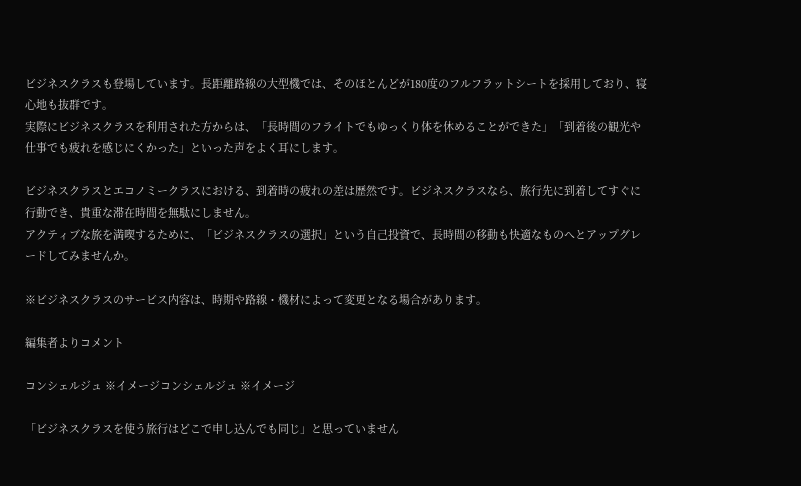ビジネスクラスも登場しています。長距離路線の大型機では、そのほとんどが180度のフルフラットシートを採用しており、寝心地も抜群です。
実際にビジネスクラスを利用された方からは、「長時間のフライトでもゆっくり体を休めることができた」「到着後の観光や仕事でも疲れを感じにくかった」といった声をよく耳にします。

ビジネスクラスとエコノミークラスにおける、到着時の疲れの差は歴然です。ビジネスクラスなら、旅行先に到着してすぐに行動でき、貴重な滞在時間を無駄にしません。
アクティブな旅を満喫するために、「ビジネスクラスの選択」という自己投資で、長時間の移動も快適なものへとアップグレードしてみませんか。

※ビジネスクラスのサービス内容は、時期や路線・機材によって変更となる場合があります。

編集者よりコメント

コンシェルジュ ※イメージコンシェルジュ ※イメージ

「ビジネスクラスを使う旅行はどこで申し込んでも同じ」と思っていません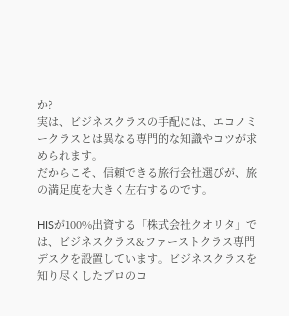か?
実は、ビジネスクラスの手配には、エコノミークラスとは異なる専門的な知識やコツが求められます。
だからこそ、信頼できる旅行会社選びが、旅の満足度を大きく左右するのです。

HISが100%出資する「株式会社クオリタ」では、ビジネスクラス&ファーストクラス専門デスクを設置しています。ビジネスクラスを知り尽くしたプロのコ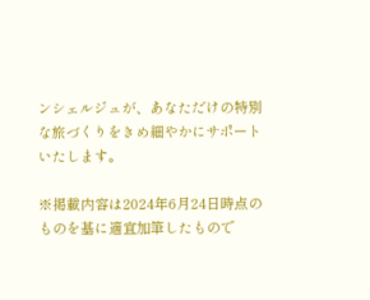ンシェルジュが、あなただけの特別な旅づくりをきめ細やかにサポートいたします。

※掲載内容は2024年6月24日時点のものを基に適宜加筆したもので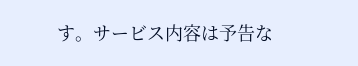す。サービス内容は予告な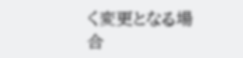く変更となる場合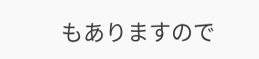もありますので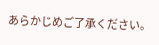あらかじめご了承ください。